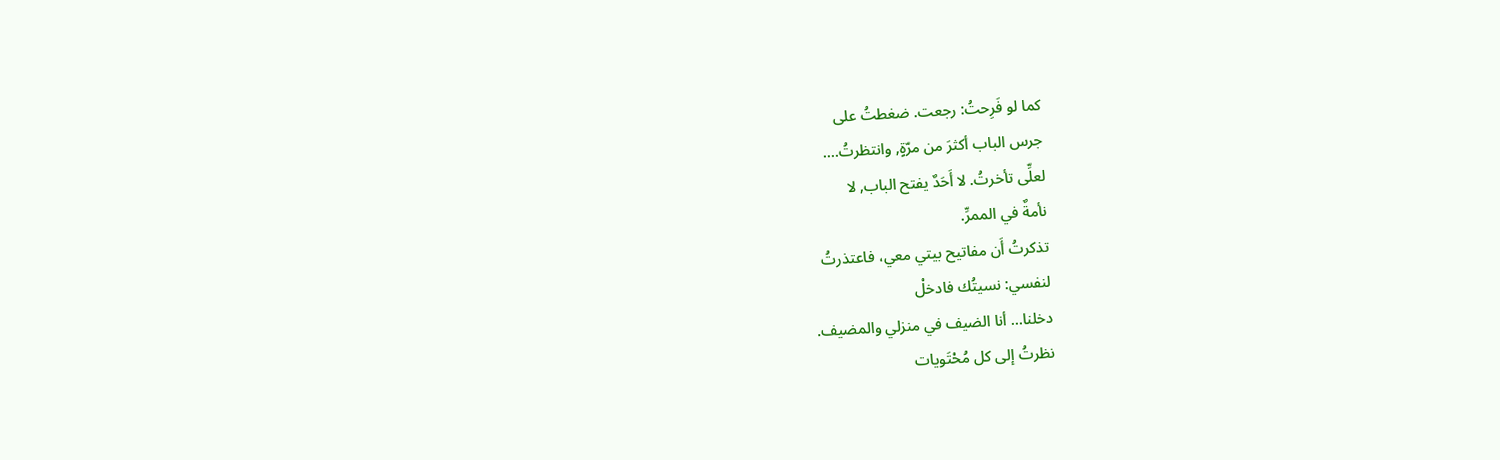كما لو فَرِحتُ: رجعت. ضغطتُ على
جرس الباب أكثرَ من مرّةٍ, وانتظرتُ….
لعلِّى تأخرتُ. لا أَحَدٌ يفتح الباب, لا
نأمةٌ في الممرِّ.
تذكرتُ أَن مفاتيح بيتي معي، فاعتذرتُ
لنفسي: نسيتُك فادخلْ
دخلنا… أنا الضيف في منزلي والمضيف.
نظرتُ إلى كل مُحْتَويات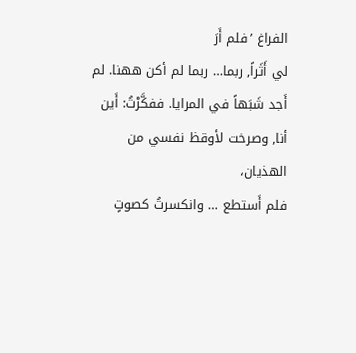الفراغ ’فلم أَرَ
لي أَثَراً, ربما… ربما لم أكن ههنا. لم
أَجد شَبَهاً في المرايا. ففكَّرْتُ: أَين
أنا, وصرخت لأوقظ نفسي من الهذيان،
فلم أَستطع … وانكسرتُ كصوتٍ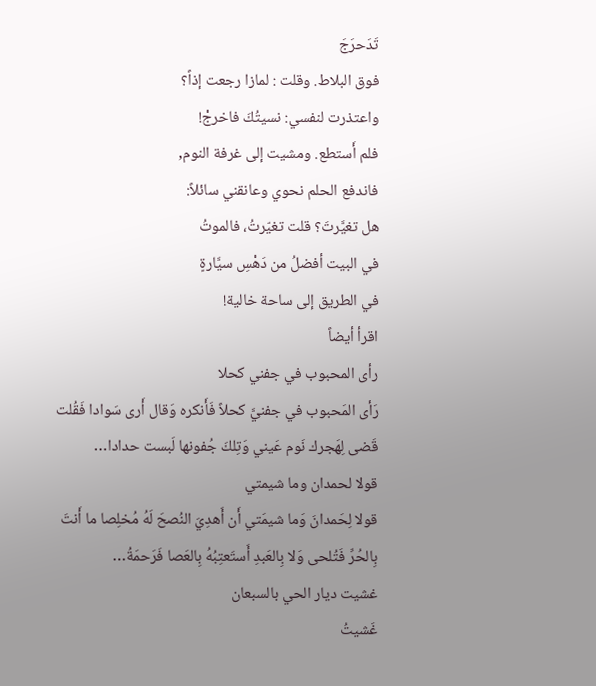تَدَحرَجَ
فوق البلاط. وقلت : لمازا رجعت إذاً؟
واعتذرت لنفسي: نسيتُكَ فاخرجْ!
فلم أَستطع. ومشيت إلى غرفة النوم,
فاندفع الحلم نحوي وعانقني سائلاً:
هل تغيَّرتَ؟ قلت تغيّرتُ، فالموتُ
في البيت أفضلُ من دَهْسِ سيَّارةٍ
في الطريق إلى ساحة خالية!
اقرأ أيضاً
رأى المحبوب في جفني كحلا
رَأى المَحبوب في جفنيَّ كحلاً فَأَنكره وَقال أَرى سَوادا فَقُلت قَضى لِهَجرك نَوم عَيني وَتِلكَ جُفونها لَبست حدادا…
قولا لحمدان وما شيمتي
قولا لِحَمدانَ وَما شيمَتي أَن أَهدِيَ النُصحَ لَهُ مُخلِصا ما أَنتَ بِالحُرِّ فَتُلحى وَلا بِالعَبدِ أَستَعتِبُهُ بِالعَصا فَرَحمَةُ…
غشيت ديار الحي بالسبعان
غَشيتُ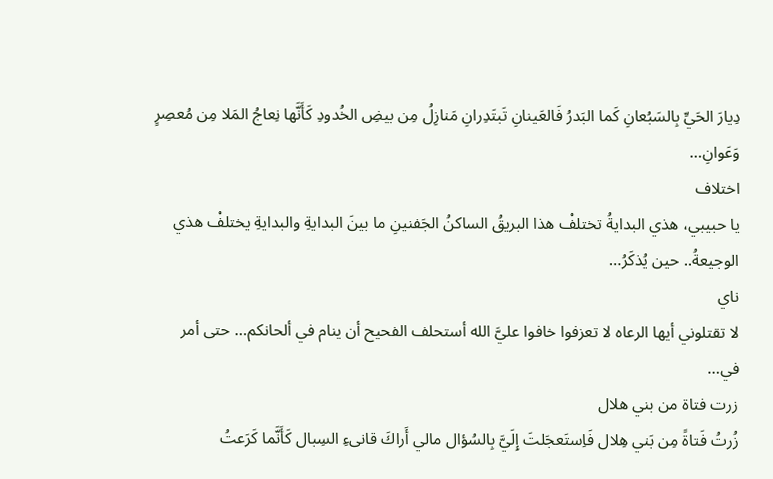دِيارَ الحَيِّ بِالسَبُعانِ كَما البَدرُ فَالعَينانِ تَبتَدِرانِ مَنازِلُ مِن بيضِ الخُدودِ كَأَنَّها نِعاجُ المَلا مِن مُعصِرٍ وَعَوانِ…
اختلاف
يا حبيبي، هذي البدايةُ تختلفْ هذا البريقُ الساكنُ الجَفنينِ ما بينَ البدايةِ والبدايةِ يختلفْ هذي الوجيعةُ.. حين يُذكَرُ…
ناي
لا تقتلوني أيها الرعاه لا تعزفوا خافوا عليَّ الله أستحلف الفحيح أن ينام في ألحانكم… حتى أمر في…
زرت فتاة من بني هلال
زُرتُ فَتاةً مِن بَني هِلال فَاِستَعجَلتَ إِلَيَّ بِالسُؤال مالي أَراكَ قانىءِ السِبال كَأَنَّما كَرَعتُ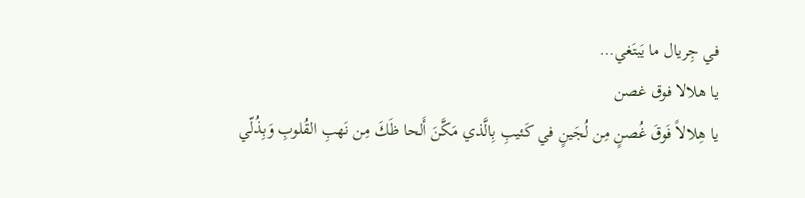في جِريال ما يَبتَغي…
يا هلالا فوق غصن
يا هِلالاً فَوقَ غُصنٍ مِن لُجَينٍ في كَئيبِ بِالَّذي مَكَّنَ أَلحا ظَكَ مِن نَهبِ القُلوبِ وَبِذُلّي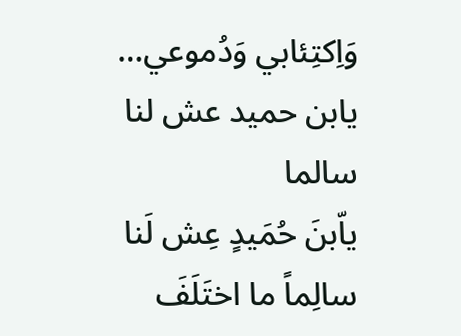وَاِكتِئابي وَدُموعي…
يابن حميد عش لنا سالما
ياّبنَ حُمَيدٍ عِش لَنا سالِماً ما اختَلَفَ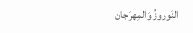النَوروزُ وَالمِهرَجان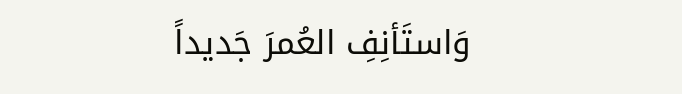وَاستَأنِفِ العُمرَ جَديداً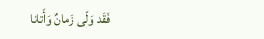فَقَد وَلّى زَمانٌ وَأَتانا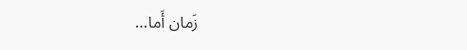زَمان أَما…